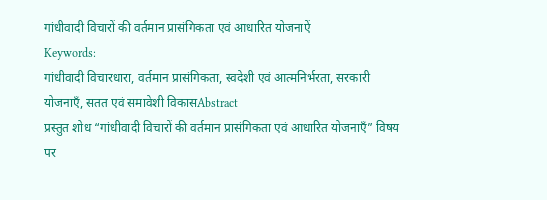गांधीवादी विचारों की वर्तमान प्रासंगिकता एवं आधारित योजनाऐं
Keywords:
गांधीवादी विचारधारा, वर्तमान प्रासंगिकता, स्वदेशी एवं आत्मनिर्भरता, सरकारी योजनाएँ, सतत एवं समावेशी विकासAbstract
प्रस्तुत शोध “गांधीवादी विचारों की वर्तमान प्रासंगिकता एवं आधारित योजनाएँ” विषय पर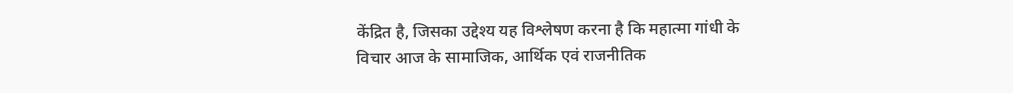केंद्रित है, जिसका उद्देश्य यह विश्लेषण करना है कि महात्मा गांधी के विचार आज के सामाजिक, आर्थिक एवं राजनीतिक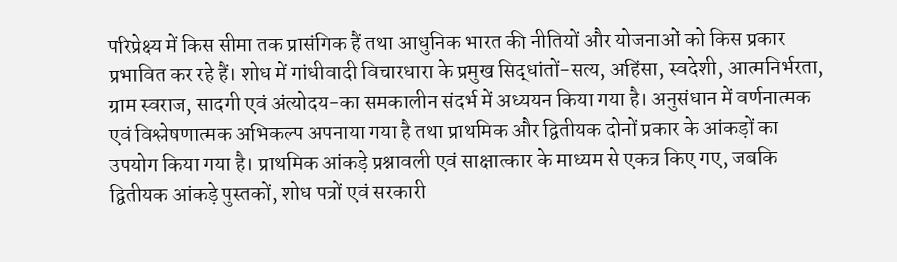परिप्रेक्ष्य में किस सीमा तक प्रासंगिक हैं तथा आधुनिक भारत की नीतियों और योजनाओं को किस प्रकार प्रभावित कर रहे हैं। शोध में गांधीवादी विचारधारा के प्रमुख सिद्धांतों-सत्य, अहिंसा, स्वदेशी, आत्मनिर्भरता, ग्राम स्वराज, सादगी एवं अंत्योदय-का समकालीन संदर्भ में अध्ययन किया गया है। अनुसंधान में वर्णनात्मक एवं विश्लेषणात्मक अभिकल्प अपनाया गया है तथा प्राथमिक और द्वितीयक दोनों प्रकार के आंकड़ों का उपयोग किया गया है। प्राथमिक आंकड़े प्रश्नावली एवं साक्षात्कार के माध्यम से एकत्र किए गए, जबकि द्वितीयक आंकड़े पुस्तकों, शोध पत्रों एवं सरकारी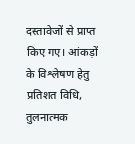दस्तावेजों से प्राप्त किए गए। आंकड़ों के विश्लेषण हेतु प्रतिशत विधि, तुलनात्मक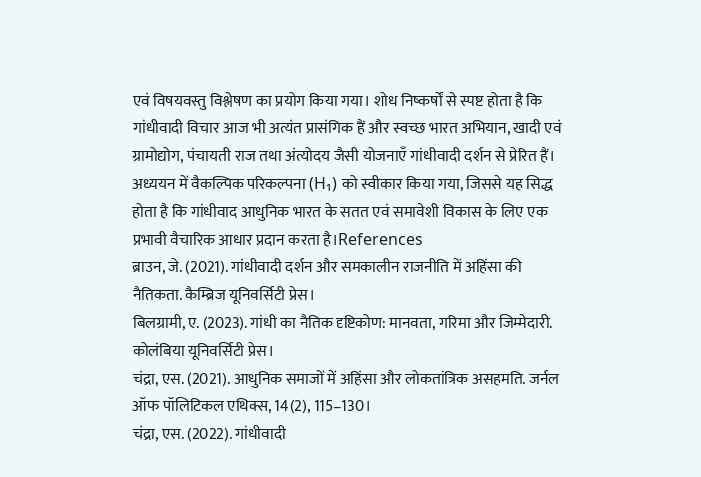एवं विषयवस्तु विश्लेषण का प्रयोग किया गया। शोध निष्कर्षों से स्पष्ट होता है कि गांधीवादी विचार आज भी अत्यंत प्रासंगिक हैं और स्वच्छ भारत अभियान, खादी एवं ग्रामोद्योग, पंचायती राज तथा अंत्योदय जैसी योजनाएँ गांधीवादी दर्शन से प्रेरित हैं। अध्ययन में वैकल्पिक परिकल्पना (H₁) को स्वीकार किया गया, जिससे यह सिद्ध होता है कि गांधीवाद आधुनिक भारत के सतत एवं समावेशी विकास के लिए एक प्रभावी वैचारिक आधार प्रदान करता है।References
ब्राउन, जे. (2021). गांधीवादी दर्शन और समकालीन राजनीति में अहिंसा की नैतिकता. कैम्ब्रिज यूनिवर्सिटी प्रेस।
बिलग्रामी, ए. (2023). गांधी का नैतिक दृष्टिकोण: मानवता, गरिमा और जिम्मेदारी. कोलंबिया यूनिवर्सिटी प्रेस।
चंद्रा, एस. (2021). आधुनिक समाजों में अहिंसा और लोकतांत्रिक असहमति. जर्नल ऑफ पॉलिटिकल एथिक्स, 14(2), 115–130।
चंद्रा, एस. (2022). गांधीवादी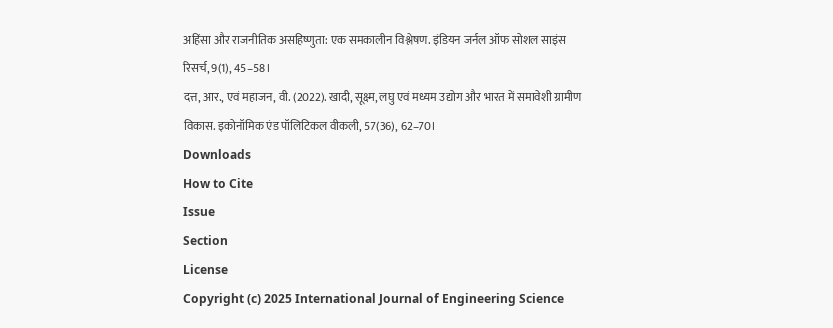अहिंसा और राजनीतिक असहिष्णुता: एक समकालीन विश्लेषण. इंडियन जर्नल ऑफ सोशल साइंस रिसर्च, 9(1), 45–58।
दत्त, आर., एवं महाजन, वी. (2022). खादी, सूक्ष्म, लघु एवं मध्यम उद्योग और भारत में समावेशी ग्रामीण विकास. इकोनॉमिक एंड पॉलिटिकल वीकली, 57(36), 62–70।
Downloads
How to Cite
Issue
Section
License
Copyright (c) 2025 International Journal of Engineering Science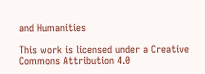and Humanities

This work is licensed under a Creative Commons Attribution 4.0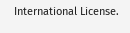International License.